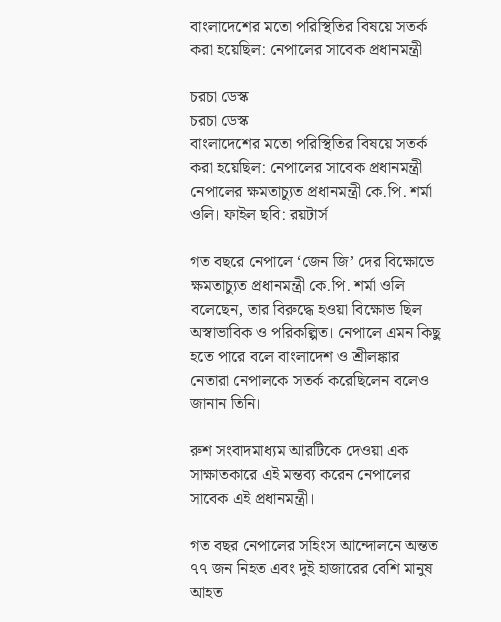বাংলাদেশের মতো পরিস্থিতির বিষয়ে সতর্ক করা হয়েছিল: নেপালের সাবেক প্রধানমন্ত্রী

চরচা ডেস্ক
চরচা ডেস্ক
বাংলাদেশের মতো পরিস্থিতির বিষয়ে সতর্ক করা হয়েছিল: নেপালের সাবেক প্রধানমন্ত্রী
নেপালের ক্ষমতাচ্যুত প্রধানমন্ত্রী কে.পি. শর্মা ওলি। ফাইল ছবি: রয়টার্স

গত বছরে নেপালে ‘জেন জি’ দের বিক্ষোভে ক্ষমতাচ্যুত প্রধানমন্ত্রী কে.পি. শর্মা ওলি বলেছেন, তার বিরুদ্ধে হওয়া বিক্ষোভ ছিল অস্বাভাবিক ও পরিকল্পিত। নেপালে এমন কিছু হতে পারে বলে বাংলাদেশ ও শ্রীলঙ্কার নেতারা নেপালকে সতর্ক করেছিলেন বলেও জানান তিনি।

রুশ সংবাদমাধ্যম আরটিকে দেওয়া এক সাক্ষাতকারে এই মন্তব্য করেন নেপালের সাবেক এই প্রধানমন্ত্রী।

গত বছর নেপালের সহিংস আন্দোলনে অন্তত ৭৭ জন নিহত এবং দুই হাজারের বেশি মানুষ আহত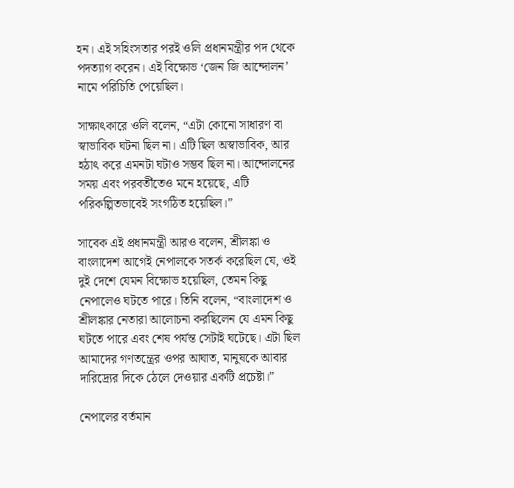হন। এই সহিংসতার পরই ওলি প্রধানমন্ত্রীর পদ থেকে পদত্যাগ করেন। এই বিক্ষোভ ‘জেন জি আন্দোলন’ নামে পরিচিতি পেয়েছিল।

সাক্ষাৎকারে ওলি বলেন, “এটা কোনো সাধারণ বা স্বাভাবিক ঘটনা ছিল না। এটি ছিল অস্বাভাবিক, আর হঠাৎ করে এমনটা ঘটাও সম্ভব ছিল না। আন্দোলনের সময় এবং পরবর্তীতেও মনে হয়েছে, এটি পরিকল্পিতভাবেই সংগঠিত হয়েছিল।”

সাবেক এই প্রধানমন্ত্রী আরও বলেন, শ্রীলঙ্কা ও বাংলাদেশ আগেই নেপালকে সতর্ক করেছিল যে, ওই দুই দেশে যেমন বিক্ষোভ হয়েছিল, তেমন কিছু নেপালেও ঘটতে পারে। তিনি বলেন, “বাংলাদেশ ও শ্রীলঙ্কার নেতারা আলোচনা করছিলেন যে এমন কিছু ঘটতে পারে এবং শেষ পর্যন্ত সেটাই ঘটেছে। এটা ছিল আমাদের গণতন্ত্রের ওপর আঘাত, মানুষকে আবার দারিদ্র্যের দিকে ঠেলে দেওয়ার একটি প্রচেষ্টা।”

নেপালের বর্তমান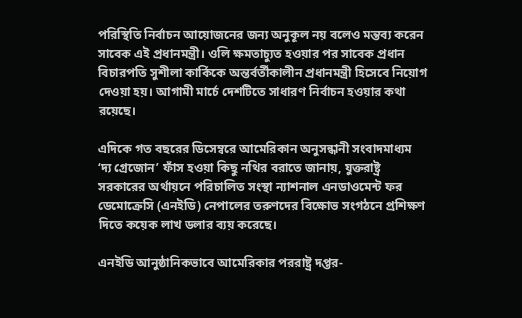পরিস্থিতি নির্বাচন আয়োজনের জন্য অনুকূল নয় বলেও মন্তব্য করেন সাবেক এই প্রধানমন্ত্রী। ওলি ক্ষমতাচ্যুত হওয়ার পর সাবেক প্রধান বিচারপতি সুশীলা কার্কিকে অন্তর্বর্তীকালীন প্রধানমন্ত্রী হিসেবে নিয়োগ দেওয়া হয়। আগামী মার্চে দেশটিতে সাধারণ নির্বাচন হওয়ার কথা রয়েছে।

এদিকে গত বছরের ডিসেম্বরে আমেরিকান অনুসন্ধানী সংবাদমাধ্যম ‘দ্য গ্রেজোন’ ফাঁস হওয়া কিছু নথির বরাতে জানায়, যুক্তরাষ্ট্র সরকারের অর্থায়নে পরিচালিত সংস্থা ন্যাশনাল এনডাওমেন্ট ফর ডেমোক্রেসি (এনইডি) নেপালের তরুণদের বিক্ষোভ সংগঠনে প্রশিক্ষণ দিতে কয়েক লাখ ডলার ব্যয় করেছে।

এনইডি আনুষ্ঠানিকভাবে আমেরিকার পররাষ্ট্র দপ্তর-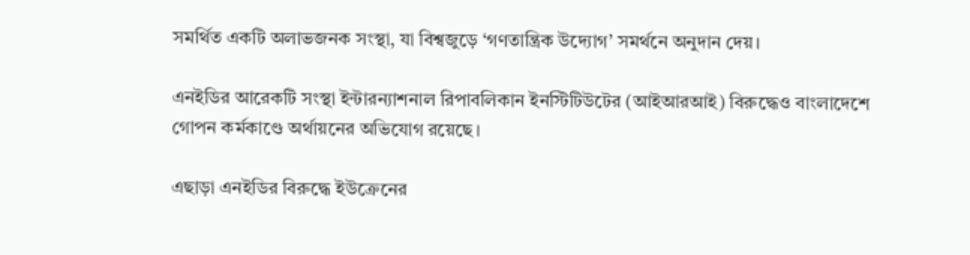সমর্থিত একটি অলাভজনক সংস্থা, যা বিশ্বজুড়ে ‘গণতান্ত্রিক উদ্যোগ’ সমর্থনে অনুদান দেয়।

এনইডির আরেকটি সংস্থা ইন্টারন্যাশনাল রিপাবলিকান ইনস্টিটিউটের (আইআরআই) বিরুদ্ধেও বাংলাদেশে গোপন কর্মকাণ্ডে অর্থায়নের অভিযোগ রয়েছে।

এছাড়া এনইডির বিরুদ্ধে ইউক্রেনের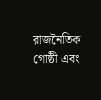রাজনৈতিক গোষ্ঠী এবং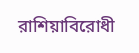রাশিয়াবিরোধী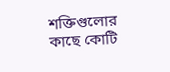শক্তিগুলোর কাছে কোটি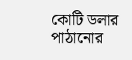কোটি ডলার পাঠানোর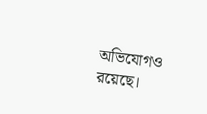অভিযোগও রয়েছে।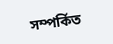সম্পর্কিত